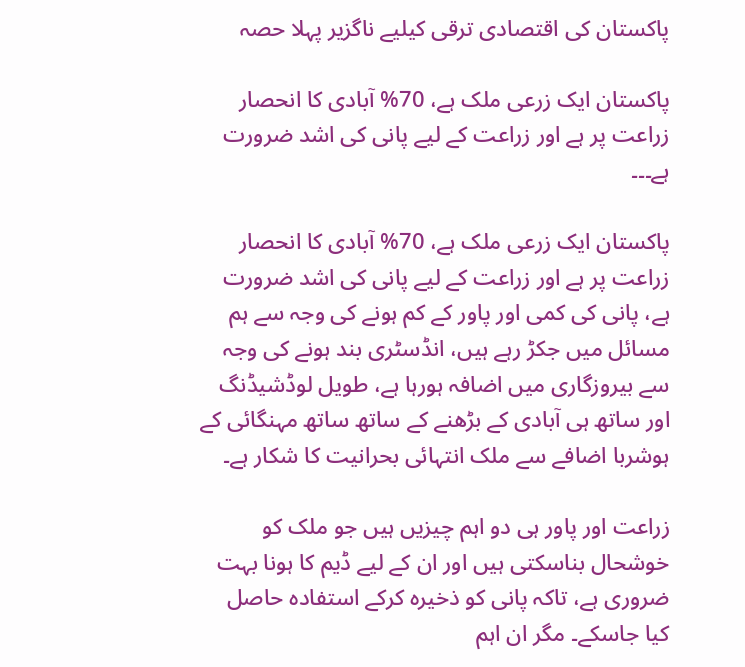پاکستان کی اقتصادی ترقی کیلیے ناگزیر پہلا حصہ

پاکستان ایک زرعی ملک ہے، 70% آبادی کا انحصار زراعت پر ہے اور زراعت کے لیے پانی کی اشد ضرورت ہے۔۔۔

پاکستان ایک زرعی ملک ہے، 70% آبادی کا انحصار زراعت پر ہے اور زراعت کے لیے پانی کی اشد ضرورت ہے، پانی کی کمی اور پاور کے کم ہونے کی وجہ سے ہم مسائل میں جکڑ رہے ہیں، انڈسٹری بند ہونے کی وجہ سے بیروزگاری میں اضافہ ہورہا ہے، طویل لوڈشیڈنگ اور ساتھ ہی آبادی کے بڑھنے کے ساتھ ساتھ مہنگائی کے ہوشربا اضافے سے ملک انتہائی بحرانیت کا شکار ہے۔

زراعت اور پاور ہی دو اہم چیزیں ہیں جو ملک کو خوشحال بناسکتی ہیں اور ان کے لیے ڈیم کا ہونا بہت ضروری ہے، تاکہ پانی کو ذخیرہ کرکے استفادہ حاصل کیا جاسکے۔ مگر ان اہم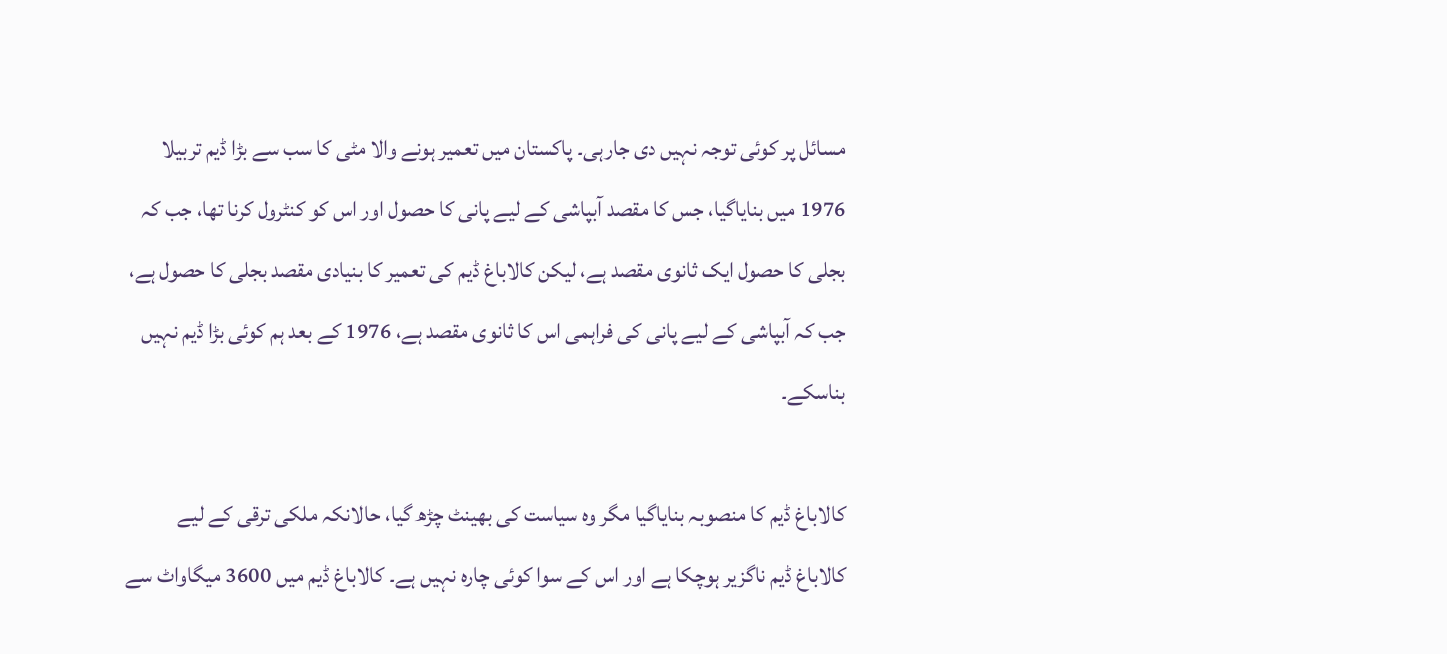مسائل پر کوئی توجہ نہیں دی جارہی۔ پاکستان میں تعمیر ہونے والا مٹی کا سب سے بڑا ڈیم تربیلا 1976 میں بنایاگیا، جس کا مقصد آبپاشی کے لیے پانی کا حصول اور اس کو کنٹرول کرنا تھا، جب کہ بجلی کا حصول ایک ثانوی مقصد ہے، لیکن کالاباغ ڈیم کی تعمیر کا بنیادی مقصد بجلی کا حصول ہے، جب کہ آبپاشی کے لیے پانی کی فراہمی اس کا ثانوی مقصد ہے، 1976 کے بعد ہم کوئی بڑا ڈیم نہیں بناسکے۔

کالاباغ ڈیم کا منصوبہ بنایاگیا مگر وہ سیاست کی بھینٹ چڑھ گیا، حالانکہ ملکی ترقی کے لیے کالاباغ ڈیم ناگزیر ہوچکا ہے اور اس کے سوا کوئی چارہ نہیں ہے۔ کالاباغ ڈیم میں 3600 میگاواٹ سے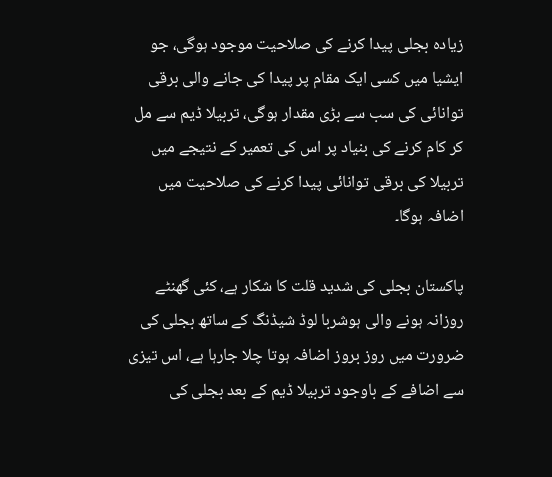زیادہ بجلی پیدا کرنے کی صلاحیت موجود ہوگی، جو ایشیا میں کسی ایک مقام پر پیدا کی جانے والی برقی توانائی کی سب سے بڑی مقدار ہوگی، تربیلا ڈیم سے مل کر کام کرنے کی بنیاد پر اس کی تعمیر کے نتیجے میں تربیلا کی برقی توانائی پیدا کرنے کی صلاحیت میں اضافہ ہوگا۔

پاکستان بجلی کی شدید قلت کا شکار ہے، کئی گھنٹے روزانہ ہونے والی ہوشربا لوڈ شیڈنگ کے ساتھ بجلی کی ضرورت میں روز بروز اضافہ ہوتا چلا جارہا ہے، اس تیزی سے اضافے کے باوجود تربیلا ڈیم کے بعد بجلی کی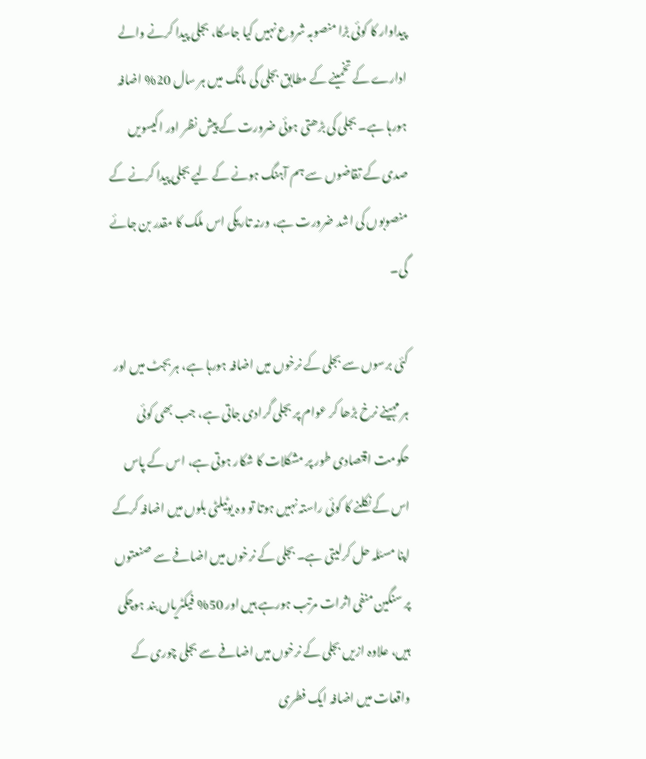پیداوار کا کوئی بڑا منصوبہ شروع نہیں کیا جاسکا، بجلی پیدا کرنے والے ادارے کے تخمینے کے مطابق بجلی کی مانگ میں ہر سال 20% اضافہ ہورہا ہے۔ بجلی کی بڑھتی ہوئی ضرورت کے پیش نظر اور اکیسویں صدی کے تقاضوں سے ہم آہنگ ہونے کے لیے بجلی پیدا کرنے کے منصوبوں کی اشد ضرورت ہے، ورنہ تاریکی اس ملک کا مقدر بن جائے گی۔

کئی برسوں سے بجلی کے نرخوں میں اضافہ ہورہا ہے، ہر بجٹ میں اور ہر مہینے نرخ بڑھا کر عوام پر بجلی گرادی جاتی ہے، جب بھی کوئی حکومت اقتصادی طور پر مشکلات کا شکار ہوتی ہے، اس کے پاس اس کے نکلنے کا کوئی راستہ نہیں ہوتا تو وہ یوٹیلٹی بلوں میں اضافہ کرکے اپنا مسئلہ حل کرلیتی ہے۔ بجلی کے نرخوں میں اضافے سے صنعتوں پر سنگین منفی اثرات مرتب ہورہے ہیں اور 50% فیکٹریاں بند ہوچکی ہیں، علاوہ ازیں بجلی کے نرخوں میں اضافے سے بجلی چوری کے واقعات میں اضافہ ایک فطری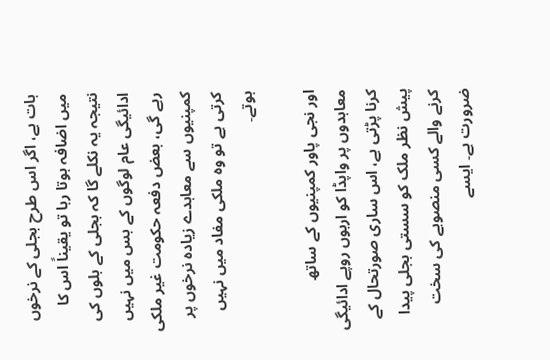بات ہے، اگر اس طرح بجلی کے نرخوں میں اضافہ ہوتا رہا تو یقیناً اس کا نتیجہ یہ نکلے گا کہ بجلی کے بلوں کی ادائیگی عام لوگوں کے بس میں نہیں رہے گی، بعض دفعہ حکومت غیر ملکی کمپنیوں سے معاہدے زیادہ نرخوں پر کرتی ہے تو وہ ملکی مفاد میں نہیں ہوتے۔

اور نجی پاور کمپنیوں کے ساتھ معاہدوں پر واپڈا کو اربوں روپے ادائیگی کرنا پڑتی ہے، اس ساری صورتحال کے پیش نظر ملک کو سستی بجلی پیدا کرنے والے کسی منصوبے کی سخت ضرورت ہے۔ ایسے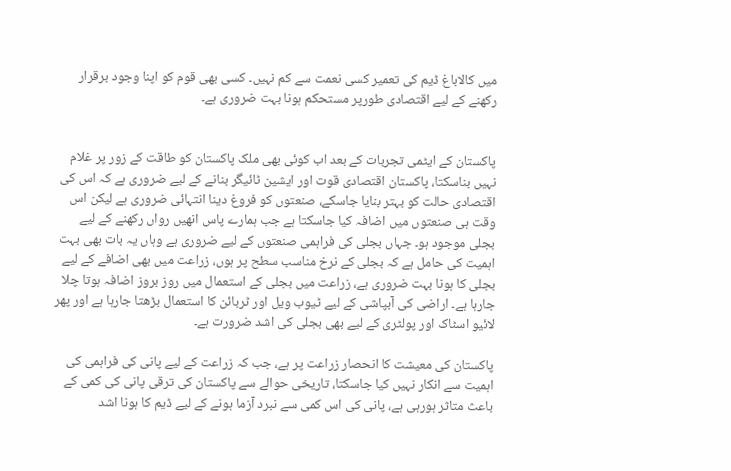میں کالاباغ ڈیم کی تعمیر کسی نعمت سے کم نہیں۔ کسی بھی قوم کو اپنا وجود برقرار رکھنے کے لیے اقتصادی طورپر مستحکم ہونا بہت ضروری ہے۔


پاکستان کے ایٹمی تجربات کے بعد اب کوئی بھی ملک پاکستان کو طاقت کے زور پر غلام نہیں بناسکتا، پاکستان اقتصادی قوت اور ایشین ٹائیگر بنانے کے لیے ضروری ہے کہ اس کی اقتصادی حالت کو بہتر بنایا جاسکے، صنعتوں کو فروغ دینا انتہائی ضروری ہے لیکن اس وقت ہی صنعتوں میں اضافہ کیا جاسکتا ہے جب ہمارے پاس انھیں رواں رکھنے کے لیے بجلی موجود ہو۔ جہاں بجلی کی فراہمی صنعتوں کے لیے ضروری ہے وہاں یہ بات بھی بہت اہمیت کی حامل ہے کہ بجلی کے نرخ مناسب سطح پر ہوں، زراعت میں بھی اضافے کے لیے بجلی کا ہونا بہت ضروری ہے، زراعت میں بجلی کے استعمال میں روز بروز اضافہ ہوتا چلا جارہا ہے۔ اراضی کی آبپاشی کے لیے ٹیوب ویل اور ٹربائن کا استعمال بڑھتا جارہا ہے اور پھر لائیو اسٹاک اور پولٹری کے لیے بھی بجلی کی اشد ضرورت ہے۔

پاکستان کی معیشت کا انحصار زراعت پر ہے، جب کہ زراعت کے لیے پانی کی فراہمی کی اہمیت سے انکار نہیں کیا جاسکتا، تاریخی حوالے سے پاکستان کی ترقی پانی کی کمی کے باعث متاثر ہورہی ہے، پانی کی اس کمی سے نبرد آزما ہونے کے لیے ڈیم کا ہونا اشد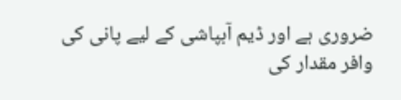ضروری ہے اور ڈیم آبپاشی کے لیے پانی کی وافر مقدار کی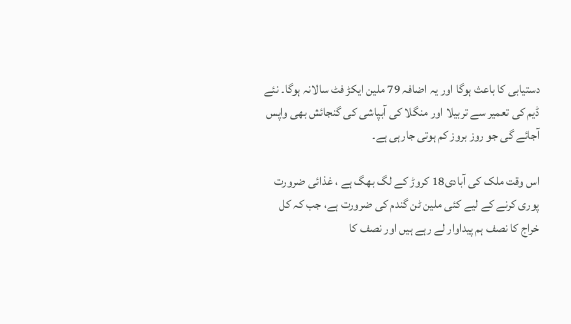دستیابی کا باعث ہوگا اور یہ اضافہ 79 ملین ایکڑ فٹ سالانہ ہوگا۔ نئے ڈیم کی تعمیر سے تربیلا اور منگلا کی آبپاشی کی گنجائش بھی واپس آجائے گی جو روز بروز کم ہوتی جارہی ہے۔

اس وقت ملک کی آبادی18 کروڑ کے لگ بھگ ہے ، غذائی ضرورت پوری کرنے کے لیے کئی ملین ٹن گندم کی ضرورت ہے، جب کہ کل خراج کا نصف ہم پیداوار لے رہے ہیں اور نصف کا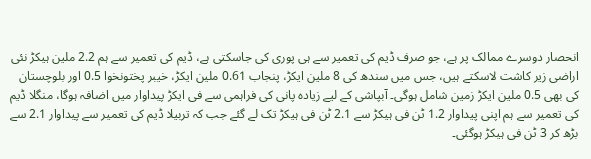انحصار دوسرے ممالک پر ہے، جو صرف ڈیم کی تعمیر سے ہی پوری کی جاسکتی ہے، ڈیم کی تعمیر سے ہم 2.2 ملین ہیکڑ نئی اراضی زیر کاشت لاسکتے ہیں، جس میں سندھ کی 8 ملین ایکڑ، پنجاب 0.61 ملین ایکڑ، خیبر پختونخوا 0.5 اور بلوچستان کی بھی 0.5 ملین ایکڑ زمین شامل ہوگی۔ آبپاشی کے لیے زیادہ پانی کی فراہمی سے فی ایکڑ پیداوار میں اضافہ ہوگا، منگلا ڈیم کی تعمیر سے ہم اپنی پیداوار 1.2 ٹن فی ہیکڑ سے 2.1 ٹن فی ہیکڑ تک لے گئے جب کہ تربیلا ڈیم کی تعمیر سے پیداوار 2.1 سے بڑھ کر 3 ٹن فی ہیکڑ ہوگئی۔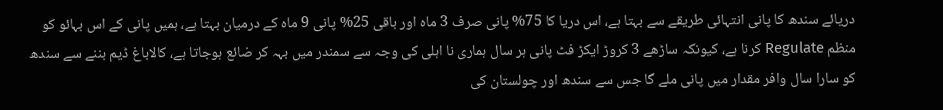دریائے سندھ کا پانی انتہائی طریقے سے بہتا ہے، اس دریا کا 75% پانی صرف 3 ماہ اور باقی 25% پانی 9 ماہ کے درمیان بہتا ہے، ہمیں پانی کے اس بہائو کو منظم Regulate کرنا ہے، کیونکہ ساڑھے 3 کروڑ ایکڑ فٹ پانی ہر سال ہماری نا اہلی کی وجہ سے سمندر میں بہہ کر ضائع ہوجاتا ہے، کالاباغ ڈیم بننے سے سندھ کو سارا سال وافر مقدار میں پانی ملے گا جس سے سندھ اور چولستان کی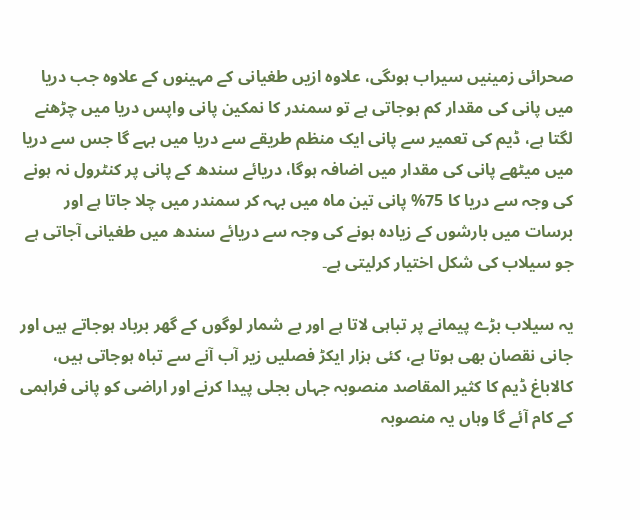صحرائی زمینیں سیراب ہوںگی، علاوہ ازیں طغیانی کے مہینوں کے علاوہ جب دریا میں پانی کی مقدار کم ہوجاتی ہے تو سمندر کا نمکین پانی واپس دریا میں چڑھنے لگتا ہے، ڈیم کی تعمیر سے پانی ایک منظم طریقے سے دریا میں بہے گا جس سے دریا میں میٹھے پانی کی مقدار میں اضافہ ہوگا، دریائے سندھ کے پانی پر کنٹرول نہ ہونے کی وجہ سے دریا کا 75% پانی تین ماہ میں بہہ کر سمندر میں چلا جاتا ہے اور برسات میں بارشوں کے زیادہ ہونے کی وجہ سے دریائے سندھ میں طغیانی آجاتی ہے جو سیلاب کی شکل اختیار کرلیتی ہے۔

یہ سیلاب بڑے پیمانے پر تباہی لاتا ہے اور بے شمار لوگوں کے گھر برباد ہوجاتے ہیں اور جانی نقصان بھی ہوتا ہے، کئی ہزار ایکڑ فصلیں زیر آب آنے سے تباہ ہوجاتی ہیں، کالاباغ ڈیم کا کثیر المقاصد منصوبہ جہاں بجلی پیدا کرنے اور اراضی کو پانی فراہمی کے کام آئے گا وہاں یہ منصوبہ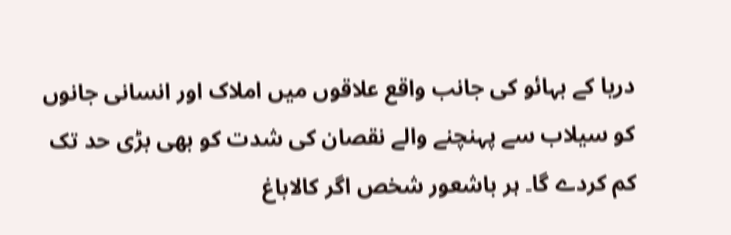دریا کے بہائو کی جانب واقع علاقوں میں املاک اور انسانی جانوں کو سیلاب سے پہنچنے والے نقصان کی شدت کو بھی بڑی حد تک کم کردے گا۔ ہر باشعور شخص اگر کالاباغ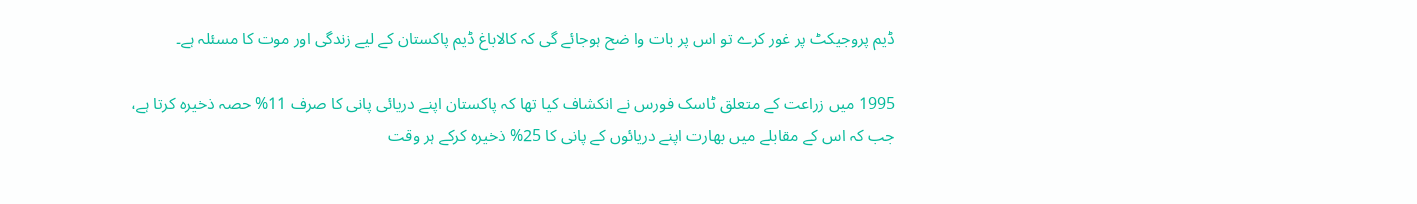ڈیم پروجیکٹ پر غور کرے تو اس پر بات وا ضح ہوجائے گی کہ کالاباغ ڈیم پاکستان کے لیے زندگی اور موت کا مسئلہ ہے۔

1995 میں زراعت کے متعلق ٹاسک فورس نے انکشاف کیا تھا کہ پاکستان اپنے دریائی پانی کا صرف 11% حصہ ذخیرہ کرتا ہے، جب کہ اس کے مقابلے میں بھارت اپنے دریائوں کے پانی کا 25% ذخیرہ کرکے ہر وقت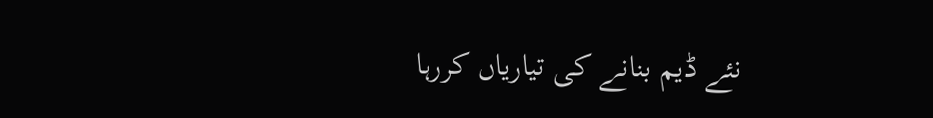نئے ڈیم بنانے کی تیاریاں کررہا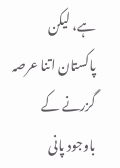ہے، لیکن پاکستان اتنا عرصہ گزرنے کے باوجود پانی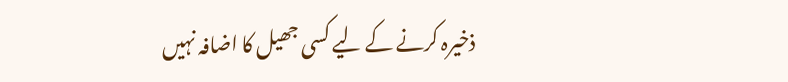ذخیرہ کرنے کے لیے کسی جھیل کا اضافہ نہیں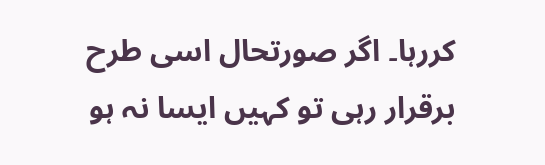کررہا۔ اگر صورتحال اسی طرح برقرار رہی تو کہیں ایسا نہ ہو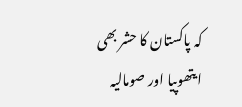کہ پاکستان کا حشر بھی ایتھوپیا اور صومالیہ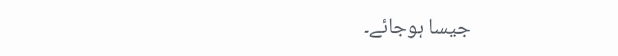جیسا ہوجائے۔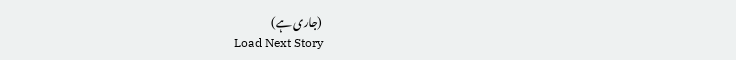(جاری ہے)
Load Next Story